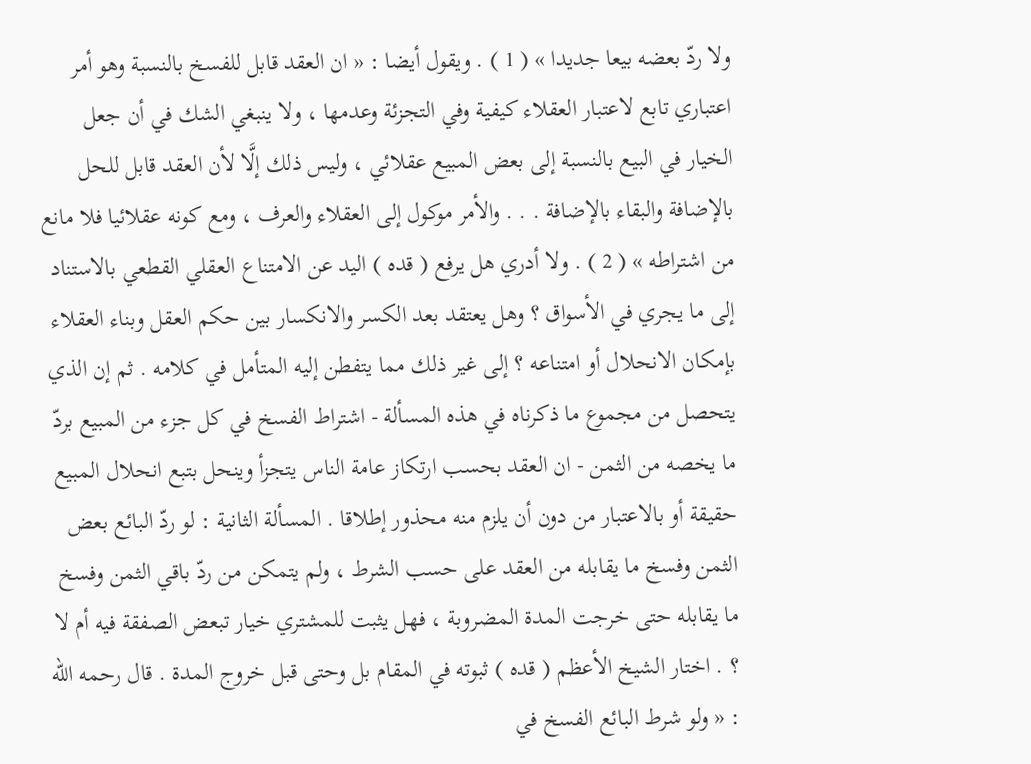ولا ردّ بعضه بيعا جديدا » ( 1 ) . ويقول أيضا : « ان العقد قابل للفسخ بالنسبة وهو أمر اعتباري تابع لاعتبار العقلاء كيفية وفي التجزئة وعدمها ، ولا ينبغي الشك في أن جعل الخيار في البيع بالنسبة إلى بعض المبيع عقلائي ، وليس ذلك إلَّا لأن العقد قابل للحل بالإضافة والبقاء بالإضافة . . . والأمر موكول إلى العقلاء والعرف ، ومع كونه عقلائيا فلا مانع من اشتراطه » ( 2 ) . ولا أدري هل يرفع ( قده ) اليد عن الامتناع العقلي القطعي بالاستناد إلى ما يجري في الأسواق ؟ وهل يعتقد بعد الكسر والانكسار بين حكم العقل وبناء العقلاء بإمكان الانحلال أو امتناعه ؟ إلى غير ذلك مما يتفطن إليه المتأمل في كلامه . ثم إن الذي يتحصل من مجموع ما ذكرناه في هذه المسألة - اشتراط الفسخ في كل جزء من المبيع بردّ ما يخصه من الثمن - ان العقد بحسب ارتكاز عامة الناس يتجزأ وينحل بتبع انحلال المبيع حقيقة أو بالاعتبار من دون أن يلزم منه محذور إطلاقا . المسألة الثانية : لو ردّ البائع بعض الثمن وفسخ ما يقابله من العقد على حسب الشرط ، ولم يتمكن من ردّ باقي الثمن وفسخ ما يقابله حتى خرجت المدة المضروبة ، فهل يثبت للمشتري خيار تبعض الصفقة فيه أم لا ؟ . اختار الشيخ الأعظم ( قده ) ثبوته في المقام بل وحتى قبل خروج المدة . قال رحمه الله : « ولو شرط البائع الفسخ في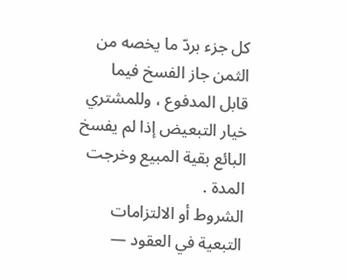كل جزء بردّ ما يخصه من الثمن جاز الفسخ فيما قابل المدفوع ، وللمشتري خيار التبعيض إذا لم يفسخ البائع بقية المبيع وخرجت المدة .
الشروط أو الالتزامات التبعية في العقود —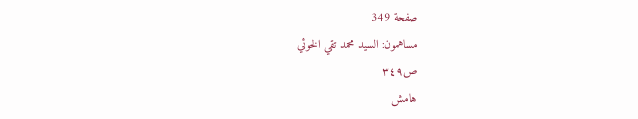صفحة 349
مساهمون: السيد محمد تقي الخوئي
ص٣٤٩
هامش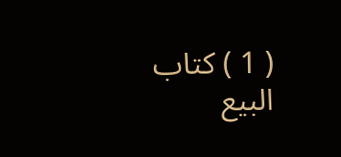( 1 ) كتاب البيع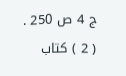ج 4 ص 250 .
( 2 ) كتاب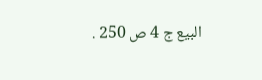البيع ج 4 ص 250 .